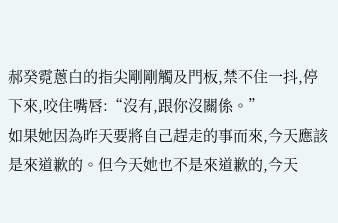郝癸霓蔥白的指尖剛剛觸及門板,禁不住一抖,停下來,咬住嘴唇:“沒有,跟你沒關係。”
如果她因為昨天要將自己趕走的事而來,今天應該是來道歉的。但今天她也不是來道歉的,今天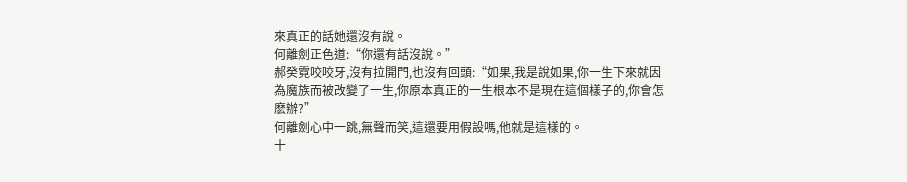來真正的話她還沒有說。
何離劍正色道:“你還有話沒說。”
郝癸霓咬咬牙,沒有拉開門,也沒有回頭:“如果,我是說如果,你一生下來就因為魔族而被改變了一生,你原本真正的一生根本不是現在這個樣子的,你會怎麽辦?”
何離劍心中一跳,無聲而笑,這還要用假設嗎,他就是這樣的。
十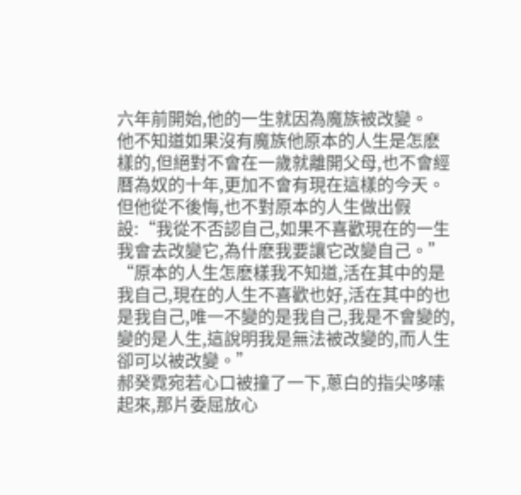六年前開始,他的一生就因為魔族被改變。
他不知道如果沒有魔族他原本的人生是怎麽樣的,但絕對不會在一歲就離開父母,也不會經曆為奴的十年,更加不會有現在這樣的今天。
但他從不後悔,也不對原本的人生做出假設:“我從不否認自己,如果不喜歡現在的一生我會去改變它,為什麽我要讓它改變自己。”
“原本的人生怎麽樣我不知道,活在其中的是我自己,現在的人生不喜歡也好,活在其中的也是我自己,唯一不變的是我自己,我是不會變的,變的是人生,這說明我是無法被改變的,而人生卻可以被改變。”
郝癸霓宛若心口被撞了一下,蔥白的指尖哆嗦起來,那片委屈放心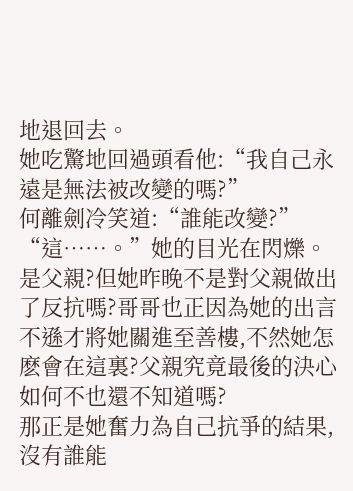地退回去。
她吃驚地回過頭看他:“我自己永遠是無法被改變的嗎?”
何離劍冷笑道:“誰能改變?”
“這……。”她的目光在閃爍。
是父親?但她昨晚不是對父親做出了反抗嗎?哥哥也正因為她的出言不遜才將她關進至善樓,不然她怎麽會在這裏?父親究竟最後的決心如何不也還不知道嗎?
那正是她奮力為自己抗爭的結果,沒有誰能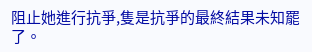阻止她進行抗爭,隻是抗爭的最終結果未知罷了。